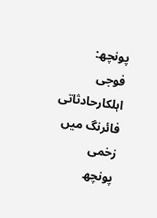پونچھ: فوجی اہلکارحادثاتی فائرنگ میں زخمی
پونچھ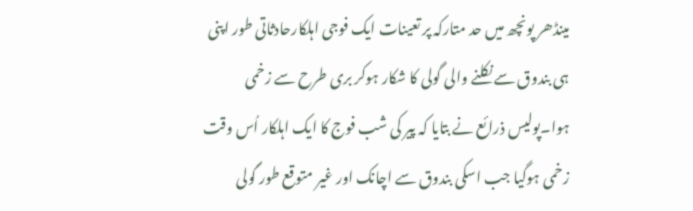مینڈھر پونچھ میں حد متارکہ پر تعینات ایک فوجی اہلکارحادثاتی طور اپنی ہی بندوق سے نکلنے والی گولی کا شکار ہوکر بری طرح سے زخمی ہوا۔پولیس ذرائع نے بتایا کہ پیر کی شب فوج کا ایک اہلکار اُس وقت زخمی ہوگیا جب اسکی بندوق سے اچانک اور غیر متوقع طور گولی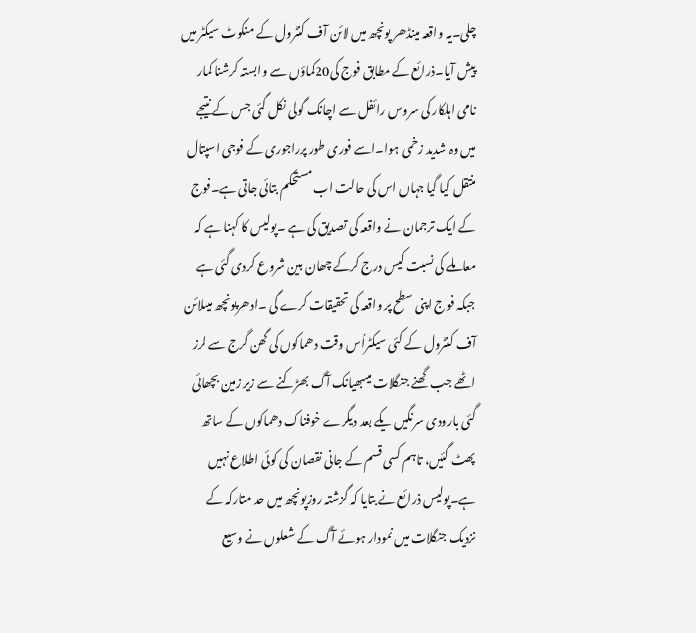چلی۔یہ واقعہ مینڈھر پونچھ میں لائن آف کنٹرول کے منکوٹ سیکٹر میں پیش آیا۔ذرائع کے مطابق فوج کی20کماؤں سے وابستہ کرشنا کمار نامی اہلکار کی سروس رائفل سے اچانک گولی نکل گئی جس کے نتیجے میں وہ شدید زخمی ہوا۔اسے فوری طور پرراجوری کے فوجی اسپتال منتقل کیا گیا جہاں اس کی حالت اب مستحکم بتائی جاتی ہے۔فوج کے ایک ترجمان نے واقعہ کی تصدیق کی ہے ۔پولیس کا کہنا ہے کہ معاملے کی نسبت کیس درج کرکے چھان بین شروع کردی گئی ہے جبکہ فوج اپنی سطح پر واقعہ کی تحقیقات کرے گی ۔ادھرپونچھ میںلائن آف کنٹرول کے کئی سیکٹراُس وقت دھماکوں کی گھن گرج سے لرز اٹھے جب گھنے جنگلات میںبھیانک آگ بھڑکنے سے زیر زمین بچھائی گئی بارودی سرنگیں یکے بعد دیگرے خوفناک دھماکوں کے ساتھ پھٹ گئیں، تاہم کسی قسم کے جانی نقصان کی کوئی اطلاع نہیں ہے۔پولیس ذرائع نے بتایا کہ گزشتہ روزپونچھ میں حد متارکہ کے نزدیک جنگلات میں نمودار ہوئے آگ کے شعلوں نے وسیع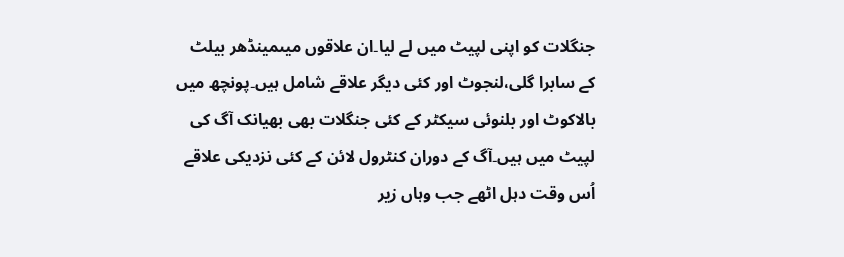جنگلات کو اپنی لپیٹ میں لے لیا۔ان علاقوں میںمینڈھر بیلٹ کے سابرا گلی،لنجوٹ اور کئی دیگر علاقے شامل ہیں۔پونچھ میں بالاکوٹ اور بلنوئی سیکٹر کے کئی جنگلات بھی بھیانک آگ کی لپیٹ میں ہیں۔آگ کے دوران کنٹرول لائن کے کئی نزدیکی علاقے اُس وقت دہل اٹھے جب وہاں زیر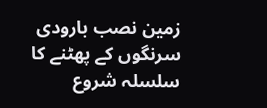زمین نصب بارودی سرنگوں کے پھٹنے کا سلسلہ شروع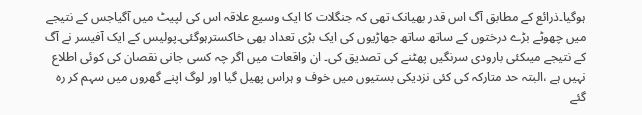ہوگیا۔ذرائع کے مطابق آگ اس قدر بھیانک تھی کہ جنگلات کا ایک وسیع علاقہ اس کی لپیٹ میں آگیاجس کے نتیجے میں چھوٹے بڑے درختوں کے ساتھ ساتھ جھاڑیوں کی ایک بڑی تعداد بھی خاکسترہوگئی۔پولیس کے ایک آفیسر نے آگ کے نتیجے میںکئی بارودی سرنگیں پھٹنے کی تصدیق کی۔ ان واقعات میں اگر چہ کسی جانی نقصان کی کوئی اطلاع نہیں ہے ،البتہ حد متارکہ کی کئی نزدیکی بستیوں میں خوف و ہراس پھیل گیا اور لوگ اپنے گھروں میں سہم کر رہ گئے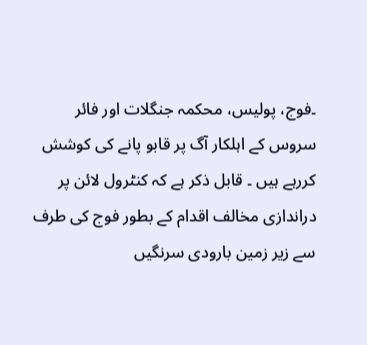۔فوج، پولیس، محکمہ جنگلات اور فائر سروس کے اہلکار آگ پر قابو پانے کی کوشش کررہے ہیں ۔ قابل ذکر ہے کہ کنٹرول لائن پر دراندازی مخالف اقدام کے بطور فوج کی طرف سے زیر زمین بارودی سرنگیں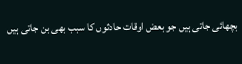بچھائی جاتی ہیں جو بعض اوقات حادثوں کا سبب بھی بن جاتی ہیں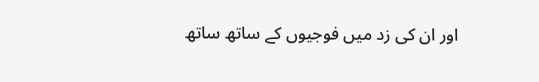اور ان کی زد میں فوجیوں کے ساتھ ساتھ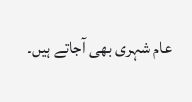عام شہری بھی آجاتے ہیں۔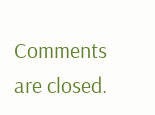Comments are closed.